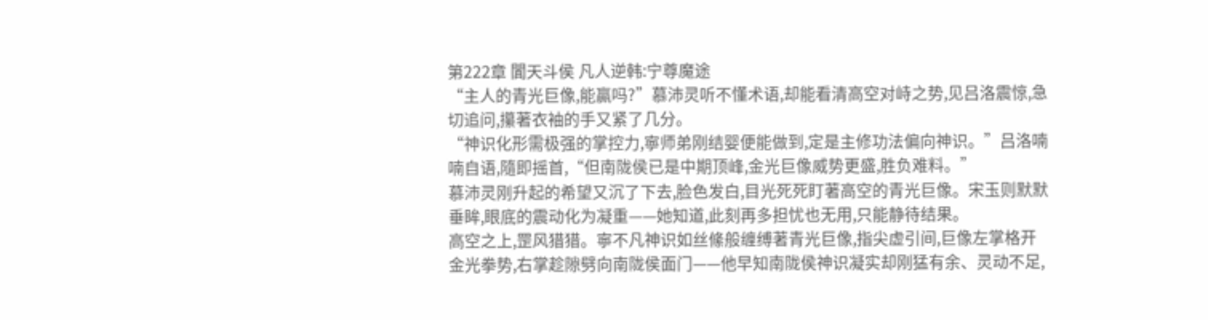第222章 闐天斗侯 凡人逆韩:宁尊魔途
“主人的青光巨像,能贏吗?”慕沛灵听不懂术语,却能看清高空对峙之势,见吕洛震惊,急切追问,攥著衣袖的手又紧了几分。
“神识化形需极强的掌控力,寧师弟刚结婴便能做到,定是主修功法偏向神识。”吕洛喃喃自语,隨即摇首,“但南陇侯已是中期顶峰,金光巨像威势更盛,胜负难料。”
慕沛灵刚升起的希望又沉了下去,脸色发白,目光死死盯著高空的青光巨像。宋玉则默默垂眸,眼底的震动化为凝重——她知道,此刻再多担忧也无用,只能静待结果。
高空之上,罡风猎猎。寧不凡神识如丝絛般缠缚著青光巨像,指尖虚引间,巨像左掌格开金光拳势,右掌趁隙劈向南陇侯面门——他早知南陇侯神识凝实却刚猛有余、灵动不足,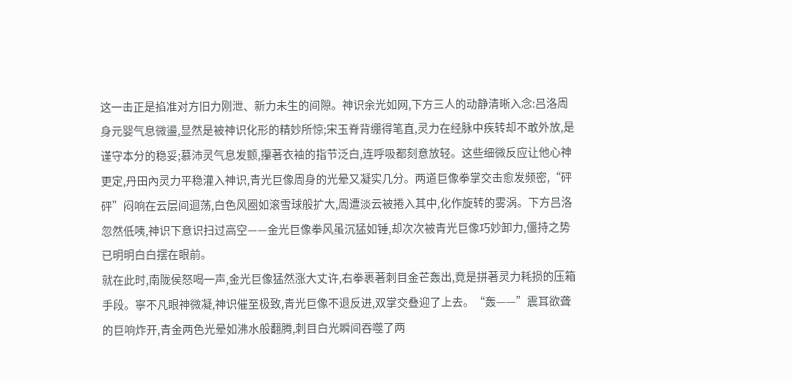这一击正是掐准对方旧力刚泄、新力未生的间隙。神识余光如网,下方三人的动静清晰入念:吕洛周身元婴气息微盪,显然是被神识化形的精妙所惊;宋玉脊背绷得笔直,灵力在经脉中疾转却不敢外放,是谨守本分的稳妥;慕沛灵气息发颤,攥著衣袖的指节泛白,连呼吸都刻意放轻。这些细微反应让他心神更定,丹田內灵力平稳灌入神识,青光巨像周身的光晕又凝实几分。两道巨像拳掌交击愈发频密,“砰砰”闷响在云层间迴荡,白色风圈如滚雪球般扩大,周遭淡云被捲入其中,化作旋转的雾涡。下方吕洛忽然低咦,神识下意识扫过高空——金光巨像拳风虽沉猛如锤,却次次被青光巨像巧妙卸力,僵持之势已明明白白摆在眼前。
就在此时,南陇侯怒喝一声,金光巨像猛然涨大丈许,右拳裹著刺目金芒轰出,竟是拼著灵力耗损的压箱手段。寧不凡眼神微凝,神识催至极致,青光巨像不退反进,双掌交叠迎了上去。“轰——”震耳欲聋的巨响炸开,青金两色光晕如沸水般翻腾,刺目白光瞬间吞噬了两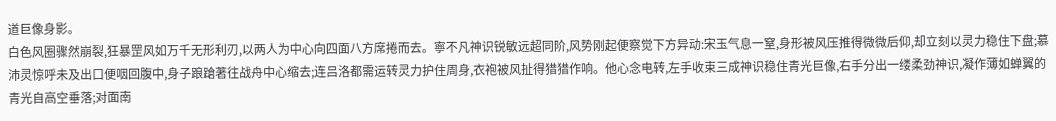道巨像身影。
白色风圈骤然崩裂,狂暴罡风如万千无形利刃,以两人为中心向四面八方席捲而去。寧不凡神识锐敏远超同阶,风势刚起便察觉下方异动:宋玉气息一窒,身形被风压推得微微后仰,却立刻以灵力稳住下盘;慕沛灵惊呼未及出口便咽回腹中,身子踉蹌著往战舟中心缩去;连吕洛都需运转灵力护住周身,衣袍被风扯得猎猎作响。他心念电转,左手收束三成神识稳住青光巨像,右手分出一缕柔劲神识,凝作薄如蝉翼的青光自高空垂落;对面南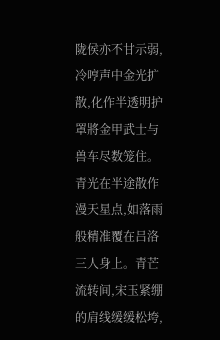陇侯亦不甘示弱,冷哼声中金光扩散,化作半透明护罩將金甲武士与兽车尽数笼住。
青光在半途散作漫天星点,如落雨般精准覆在吕洛三人身上。青芒流转间,宋玉紧绷的肩线缓缓松垮,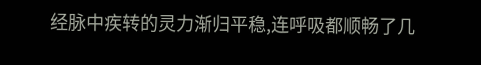经脉中疾转的灵力渐归平稳,连呼吸都顺畅了几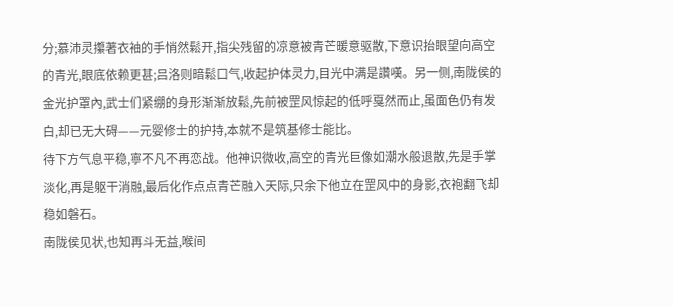分;慕沛灵攥著衣袖的手悄然鬆开,指尖残留的凉意被青芒暖意驱散,下意识抬眼望向高空的青光,眼底依赖更甚;吕洛则暗鬆口气,收起护体灵力,目光中满是讚嘆。另一侧,南陇侯的金光护罩內,武士们紧绷的身形渐渐放鬆,先前被罡风惊起的低呼戛然而止,虽面色仍有发白,却已无大碍——元婴修士的护持,本就不是筑基修士能比。
待下方气息平稳,寧不凡不再恋战。他神识微收,高空的青光巨像如潮水般退散,先是手掌淡化,再是躯干消融,最后化作点点青芒融入天际,只余下他立在罡风中的身影,衣袍翻飞却稳如磐石。
南陇侯见状,也知再斗无益,喉间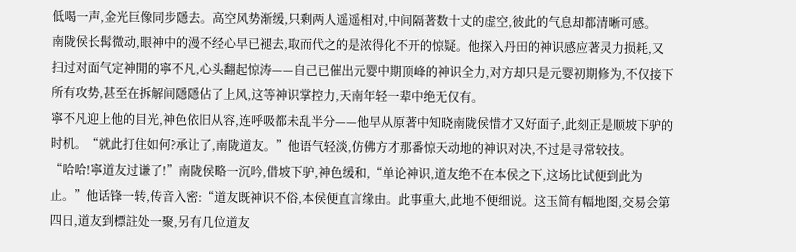低喝一声,金光巨像同步隱去。高空风势渐缓,只剩两人遥遥相对,中间隔著数十丈的虚空,彼此的气息却都清晰可感。
南陇侯长髯微动,眼神中的漫不经心早已褪去,取而代之的是浓得化不开的惊疑。他探入丹田的神识感应著灵力损耗,又扫过对面气定神閒的寧不凡,心头翻起惊涛——自己已催出元婴中期顶峰的神识全力,对方却只是元婴初期修为,不仅接下所有攻势,甚至在拆解间隱隱佔了上风,这等神识掌控力,天南年轻一辈中绝无仅有。
寧不凡迎上他的目光,神色依旧从容,连呼吸都未乱半分——他早从原著中知晓南陇侯惜才又好面子,此刻正是顺坡下驴的时机。“就此打住如何?承让了,南陇道友。”他语气轻淡,仿佛方才那番惊天动地的神识对决,不过是寻常较技。
“哈哈!寧道友过谦了!”南陇侯略一沉吟,借坡下驴,神色缓和,“单论神识,道友绝不在本侯之下,这场比试便到此为止。”他话锋一转,传音入密:“道友既神识不俗,本侯便直言缘由。此事重大,此地不便细说。这玉简有幅地图,交易会第四日,道友到標註处一聚,另有几位道友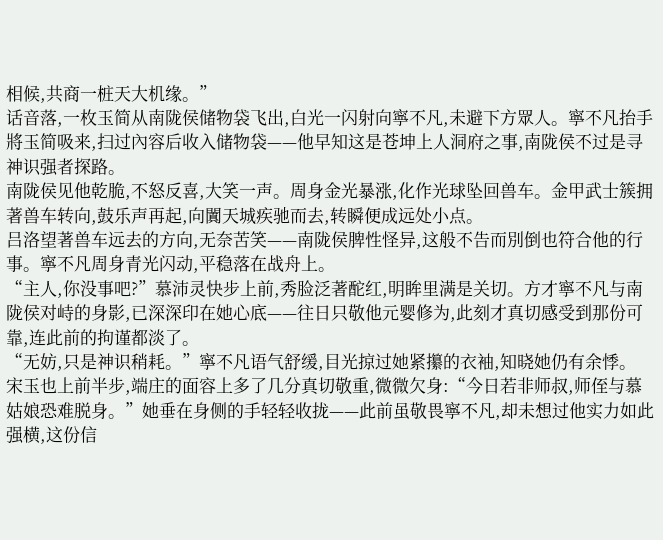相候,共商一桩天大机缘。”
话音落,一枚玉简从南陇侯储物袋飞出,白光一闪射向寧不凡,未避下方眾人。寧不凡抬手將玉简吸来,扫过內容后收入储物袋——他早知这是苍坤上人洞府之事,南陇侯不过是寻神识强者探路。
南陇侯见他乾脆,不怒反喜,大笑一声。周身金光暴涨,化作光球坠回兽车。金甲武士簇拥著兽车转向,鼓乐声再起,向闐天城疾驰而去,转瞬便成远处小点。
吕洛望著兽车远去的方向,无奈苦笑——南陇侯脾性怪异,这般不告而別倒也符合他的行事。寧不凡周身青光闪动,平稳落在战舟上。
“主人,你没事吧?”慕沛灵快步上前,秀脸泛著酡红,明眸里满是关切。方才寧不凡与南陇侯对峙的身影,已深深印在她心底——往日只敬他元婴修为,此刻才真切感受到那份可靠,连此前的拘谨都淡了。
“无妨,只是神识稍耗。”寧不凡语气舒缓,目光掠过她紧攥的衣袖,知晓她仍有余悸。
宋玉也上前半步,端庄的面容上多了几分真切敬重,微微欠身:“今日若非师叔,师侄与慕姑娘恐难脱身。”她垂在身侧的手轻轻收拢——此前虽敬畏寧不凡,却未想过他实力如此强横,这份信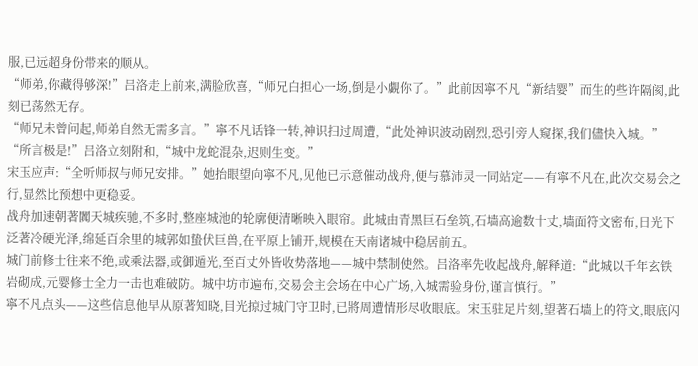服,已远超身份带来的顺从。
“师弟,你藏得够深!”吕洛走上前来,满脸欣喜,“师兄白担心一场,倒是小覷你了。”此前因寧不凡“新结婴”而生的些许隔阂,此刻已荡然无存。
“师兄未曾问起,师弟自然无需多言。”寧不凡话锋一转,神识扫过周遭,“此处神识波动剧烈,恐引旁人窥探,我们儘快入城。”
“所言极是!”吕洛立刻附和,“城中龙蛇混杂,迟则生变。”
宋玉应声:“全听师叔与师兄安排。”她抬眼望向寧不凡,见他已示意催动战舟,便与慕沛灵一同站定——有寧不凡在,此次交易会之行,显然比预想中更稳妥。
战舟加速朝著闐天城疾驰,不多时,整座城池的轮廓便清晰映入眼帘。此城由青黑巨石垒筑,石墙高逾数十丈,墙面符文密布,日光下泛著冷硬光泽,绵延百余里的城郭如蛰伏巨兽,在平原上铺开,规模在天南诸城中稳居前五。
城门前修士往来不绝,或乘法器,或御遁光,至百丈外皆收势落地——城中禁制使然。吕洛率先收起战舟,解释道:“此城以千年玄铁岩砌成,元婴修士全力一击也难破防。城中坊市遍布,交易会主会场在中心广场,入城需验身份,谨言慎行。”
寧不凡点头——这些信息他早从原著知晓,目光掠过城门守卫时,已將周遭情形尽收眼底。宋玉驻足片刻,望著石墙上的符文,眼底闪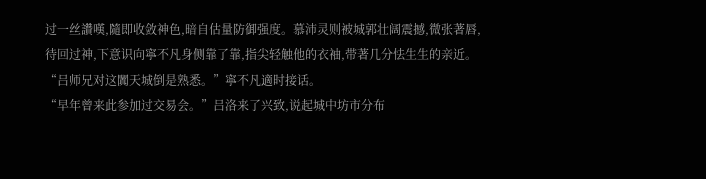过一丝讚嘆,隨即收敛神色,暗自估量防御强度。慕沛灵则被城郭壮阔震撼,微张著唇,待回过神,下意识向寧不凡身侧靠了靠,指尖轻触他的衣袖,带著几分怯生生的亲近。
“吕师兄对这闐天城倒是熟悉。”寧不凡適时接话。
“早年曾来此参加过交易会。”吕洛来了兴致,说起城中坊市分布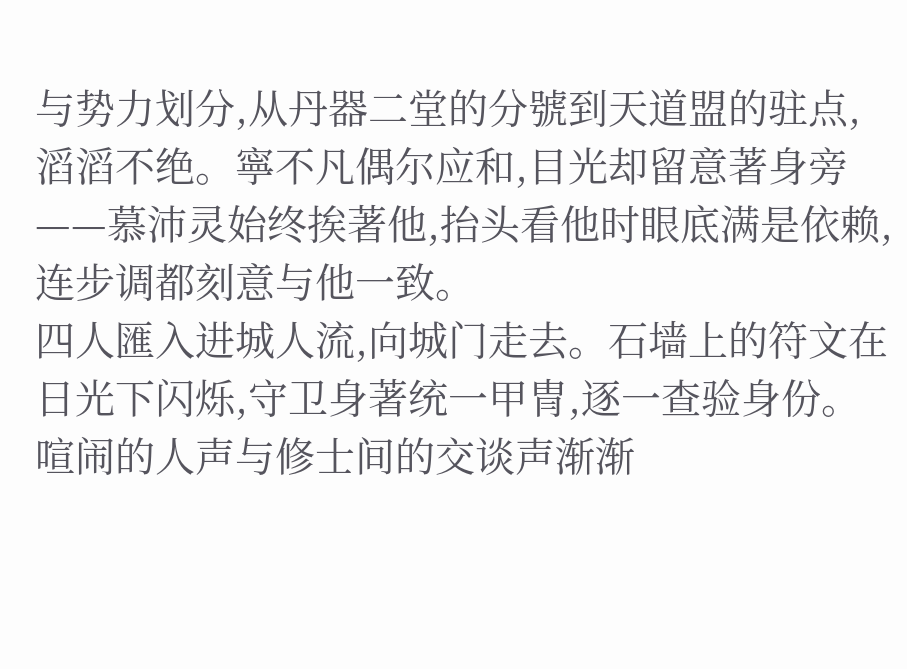与势力划分,从丹器二堂的分號到天道盟的驻点,滔滔不绝。寧不凡偶尔应和,目光却留意著身旁——慕沛灵始终挨著他,抬头看他时眼底满是依赖,连步调都刻意与他一致。
四人匯入进城人流,向城门走去。石墙上的符文在日光下闪烁,守卫身著统一甲冑,逐一查验身份。喧闹的人声与修士间的交谈声渐渐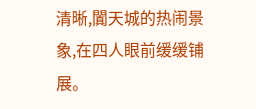清晰,闐天城的热闹景象,在四人眼前缓缓铺展。